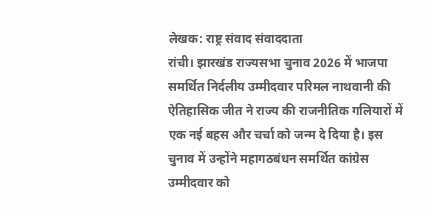लेखक: राष्ट्र संवाद संवाददाता
रांची। झारखंड राज्यसभा चुनाव 2026 में भाजपा समर्थित निर्दलीय उम्मीदवार परिमल नाथवानी की ऐतिहासिक जीत ने राज्य की राजनीतिक गलियारों में एक नई बहस और चर्चा को जन्म दे दिया है। इस चुनाव में उन्होंने महागठबंधन समर्थित कांग्रेस उम्मीदवार को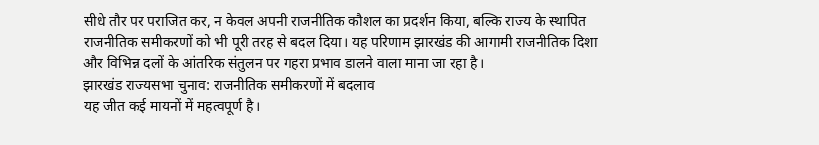सीधे तौर पर पराजित कर, न केवल अपनी राजनीतिक कौशल का प्रदर्शन किया, बल्कि राज्य के स्थापित राजनीतिक समीकरणों को भी पूरी तरह से बदल दिया। यह परिणाम झारखंड की आगामी राजनीतिक दिशा और विभिन्न दलों के आंतरिक संतुलन पर गहरा प्रभाव डालने वाला माना जा रहा है।
झारखंड राज्यसभा चुनाव: राजनीतिक समीकरणों में बदलाव
यह जीत कई मायनों में महत्वपूर्ण है।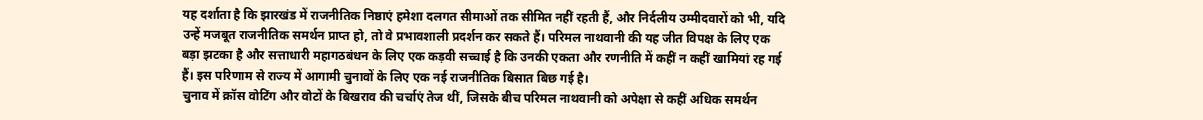यह दर्शाता है कि झारखंड में राजनीतिक निष्ठाएं हमेशा दलगत सीमाओं तक सीमित नहीं रहती हैं, और निर्दलीय उम्मीदवारों को भी, यदि उन्हें मजबूत राजनीतिक समर्थन प्राप्त हो, तो वे प्रभावशाली प्रदर्शन कर सकते हैं। परिमल नाथवानी की यह जीत विपक्ष के लिए एक बड़ा झटका है और सत्ताधारी महागठबंधन के लिए एक कड़वी सच्चाई है कि उनकी एकता और रणनीति में कहीं न कहीं खामियां रह गई हैं। इस परिणाम से राज्य में आगामी चुनावों के लिए एक नई राजनीतिक बिसात बिछ गई है।
चुनाव में क्रॉस वोटिंग और वोटों के बिखराव की चर्चाएं तेज थीं, जिसके बीच परिमल नाथवानी को अपेक्षा से कहीं अधिक समर्थन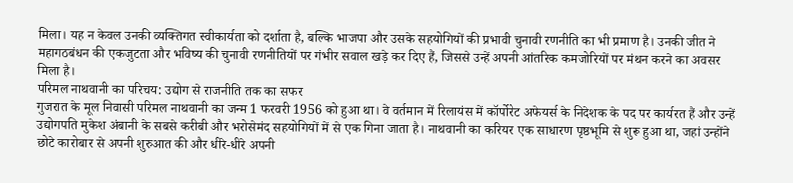मिला। यह न केवल उनकी व्यक्तिगत स्वीकार्यता को दर्शाता है, बल्कि भाजपा और उसके सहयोगियों की प्रभावी चुनावी रणनीति का भी प्रमाण है। उनकी जीत ने महागठबंधन की एकजुटता और भविष्य की चुनावी रणनीतियों पर गंभीर सवाल खड़े कर दिए हैं, जिससे उन्हें अपनी आंतरिक कमजोरियों पर मंथन करने का अवसर मिला है।
परिमल नाथवानी का परिचय: उद्योग से राजनीति तक का सफर
गुजरात के मूल निवासी परिमल नाथवानी का जन्म 1 फरवरी 1956 को हुआ था। वे वर्तमान में रिलायंस में कॉर्पोरेट अफेयर्स के निदेशक के पद पर कार्यरत हैं और उन्हें उद्योगपति मुकेश अंबानी के सबसे करीबी और भरोसेमंद सहयोगियों में से एक गिना जाता है। नाथवानी का करियर एक साधारण पृष्ठभूमि से शुरू हुआ था, जहां उन्होंने छोटे कारोबार से अपनी शुरुआत की और धीरे-धीरे अपनी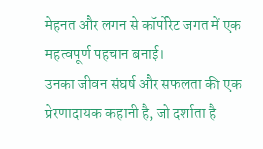मेहनत और लगन से कॉर्पोरेट जगत में एक महत्वपूर्ण पहचान बनाई।
उनका जीवन संघर्ष और सफलता की एक प्रेरणादायक कहानी है, जो दर्शाता है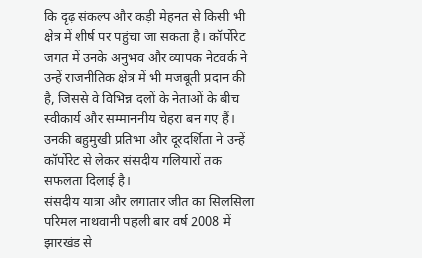कि दृढ़ संकल्प और कड़ी मेहनत से किसी भी क्षेत्र में शीर्ष पर पहुंचा जा सकता है। कॉर्पोरेट जगत में उनके अनुभव और व्यापक नेटवर्क ने उन्हें राजनीतिक क्षेत्र में भी मजबूती प्रदान की है, जिससे वे विभिन्न दलों के नेताओं के बीच स्वीकार्य और सम्माननीय चेहरा बन गए हैं। उनकी बहुमुखी प्रतिभा और दूरदर्शिता ने उन्हें कॉर्पोरेट से लेकर संसदीय गलियारों तक सफलता दिलाई है।
संसदीय यात्रा और लगातार जीत का सिलसिला
परिमल नाथवानी पहली बार वर्ष 2008 में झारखंड से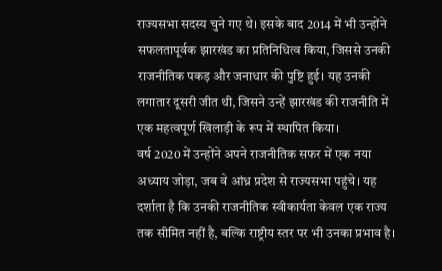राज्यसभा सदस्य चुने गए थे। इसके बाद 2014 में भी उन्होंने सफलतापूर्वक झारखंड का प्रतिनिधित्व किया, जिससे उनकी राजनीतिक पकड़ और जनाधार की पुष्टि हुई। यह उनकी लगातार दूसरी जीत थी, जिसने उन्हें झारखंड की राजनीति में एक महत्वपूर्ण खिलाड़ी के रूप में स्थापित किया।
वर्ष 2020 में उन्होंने अपने राजनीतिक सफर में एक नया अध्याय जोड़ा, जब वे आंध्र प्रदेश से राज्यसभा पहुंचे। यह दर्शाता है कि उनकी राजनीतिक स्वीकार्यता केवल एक राज्य तक सीमित नहीं है, बल्कि राष्ट्रीय स्तर पर भी उनका प्रभाव है।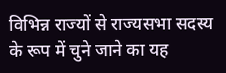विभिन्न राज्यों से राज्यसभा सदस्य के रूप में चुने जाने का यह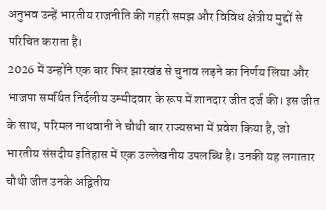अनुभव उन्हें भारतीय राजनीति की गहरी समझ और विविध क्षेत्रीय मुद्दों से परिचित कराता है।
2026 में उन्होंने एक बार फिर झारखंड से चुनाव लड़ने का निर्णय लिया और भाजपा समर्थित निर्दलीय उम्मीदवार के रूप में शानदार जीत दर्ज की। इस जीत के साथ, परिमल नाथवानी ने चौथी बार राज्यसभा में प्रवेश किया है, जो भारतीय संसदीय इतिहास में एक उल्लेखनीय उपलब्धि है। उनकी यह लगातार चौथी जीत उनके अद्वितीय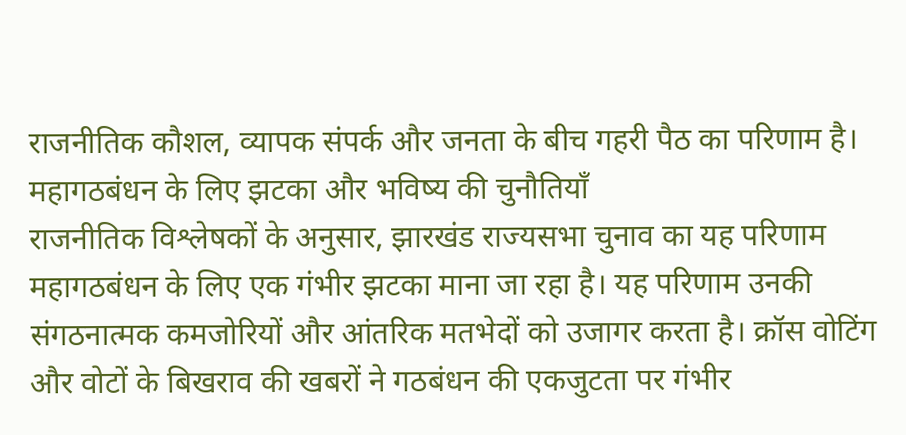राजनीतिक कौशल, व्यापक संपर्क और जनता के बीच गहरी पैठ का परिणाम है।
महागठबंधन के लिए झटका और भविष्य की चुनौतियाँ
राजनीतिक विश्लेषकों के अनुसार, झारखंड राज्यसभा चुनाव का यह परिणाम महागठबंधन के लिए एक गंभीर झटका माना जा रहा है। यह परिणाम उनकी संगठनात्मक कमजोरियों और आंतरिक मतभेदों को उजागर करता है। क्रॉस वोटिंग और वोटों के बिखराव की खबरों ने गठबंधन की एकजुटता पर गंभीर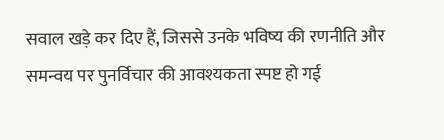सवाल खड़े कर दिए हैं, जिससे उनके भविष्य की रणनीति और समन्वय पर पुनर्विचार की आवश्यकता स्पष्ट हो गई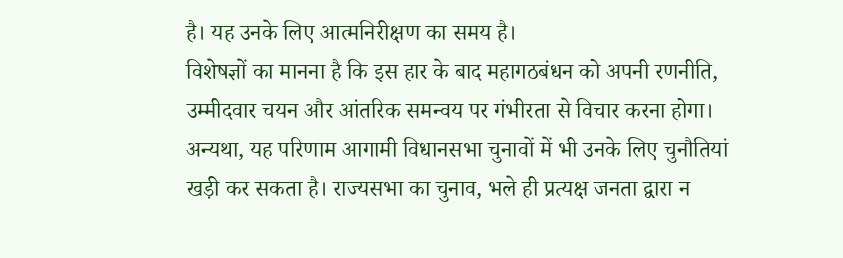है। यह उनके लिए आत्मनिरीक्षण का समय है।
विशेषज्ञों का मानना है कि इस हार के बाद महागठबंधन को अपनी रणनीति, उम्मीदवार चयन और आंतरिक समन्वय पर गंभीरता से विचार करना होगा। अन्यथा, यह परिणाम आगामी विधानसभा चुनावों में भी उनके लिए चुनौतियां खड़ी कर सकता है। राज्यसभा का चुनाव, भले ही प्रत्यक्ष जनता द्वारा न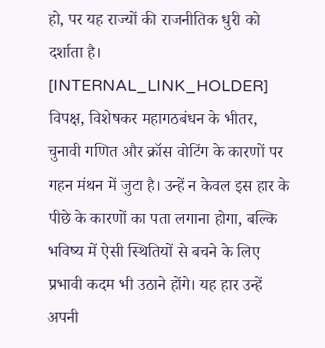हो, पर यह राज्यों की राजनीतिक धुरी को दर्शाता है। [INTERNAL_LINK_HOLDER]
विपक्ष, विशेषकर महागठबंधन के भीतर, चुनावी गणित और क्रॉस वोटिंग के कारणों पर गहन मंथन में जुटा है। उन्हें न केवल इस हार के पीछे के कारणों का पता लगाना होगा, बल्कि भविष्य में ऐसी स्थितियों से बचने के लिए प्रभावी कदम भी उठाने होंगे। यह हार उन्हें अपनी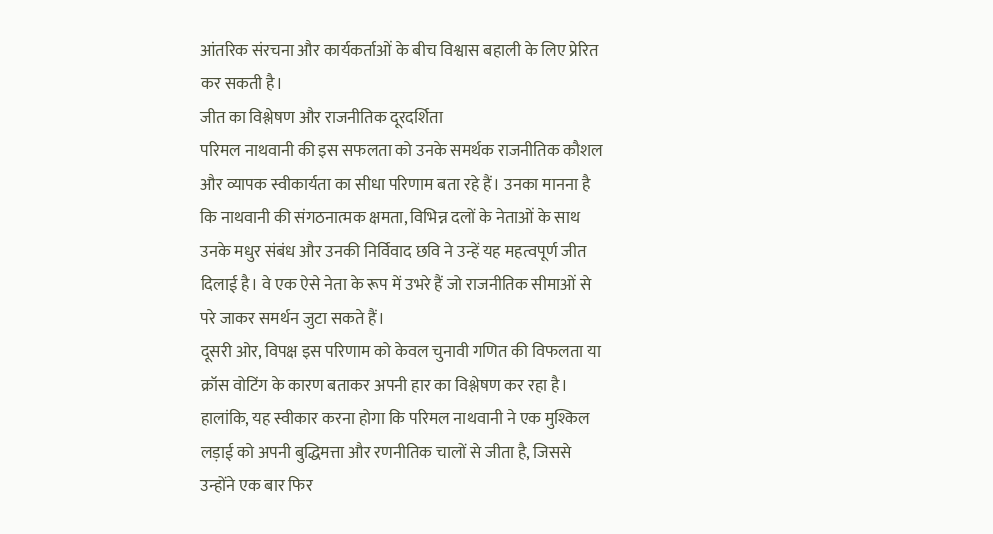आंतरिक संरचना और कार्यकर्ताओं के बीच विश्वास बहाली के लिए प्रेरित कर सकती है।
जीत का विश्लेषण और राजनीतिक दूरदर्शिता
परिमल नाथवानी की इस सफलता को उनके समर्थक राजनीतिक कौशल और व्यापक स्वीकार्यता का सीधा परिणाम बता रहे हैं। उनका मानना है कि नाथवानी की संगठनात्मक क्षमता, विभिन्न दलों के नेताओं के साथ उनके मधुर संबंध और उनकी निर्विवाद छवि ने उन्हें यह महत्वपूर्ण जीत दिलाई है। वे एक ऐसे नेता के रूप में उभरे हैं जो राजनीतिक सीमाओं से परे जाकर समर्थन जुटा सकते हैं।
दूसरी ओर, विपक्ष इस परिणाम को केवल चुनावी गणित की विफलता या क्रॉस वोटिंग के कारण बताकर अपनी हार का विश्लेषण कर रहा है। हालांकि, यह स्वीकार करना होगा कि परिमल नाथवानी ने एक मुश्किल लड़ाई को अपनी बुद्धिमत्ता और रणनीतिक चालों से जीता है, जिससे उन्होंने एक बार फिर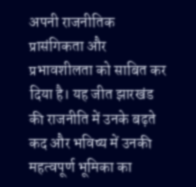अपनी राजनीतिक प्रासंगिकता और प्रभावशीलता को साबित कर दिया है। यह जीत झारखंड की राजनीति में उनके बढ़ते कद और भविष्य में उनकी महत्वपूर्ण भूमिका का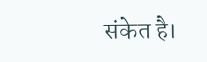संकेत है।